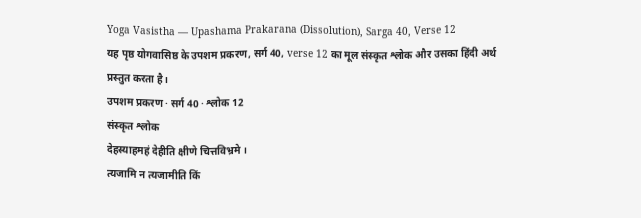Yoga Vasistha — Upashama Prakarana (Dissolution), Sarga 40, Verse 12
यह पृष्ठ योगवासिष्ठ के उपशम प्रकरण, सर्ग 40, verse 12 का मूल संस्कृत श्लोक और उसका हिंदी अर्थ प्रस्तुत करता है।
उपशम प्रकरण · सर्ग 40 · श्लोक 12
संस्कृत श्लोक
देहस्याहमहं देहीति क्षीणे चित्तविभ्रमे ।
त्यजामि न त्यजामीति किं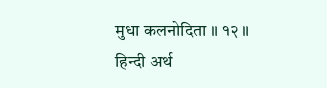मुधा कलनोदिता ॥ १२ ॥
हिन्दी अर्थ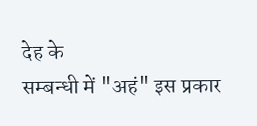देह के
सम्बन्धी में "अहं" इस प्रकार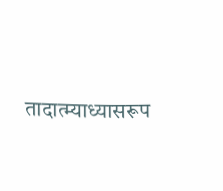तादात्म्याध्यासरूप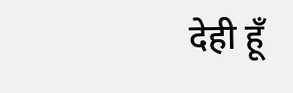देही हूँ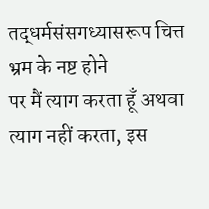तद्धर्मसंसगध्यासरूप चित्त भ्रम के नष्ट होने
पर मैं त्याग करता हूँ अथवा त्याग नहीं करता, इस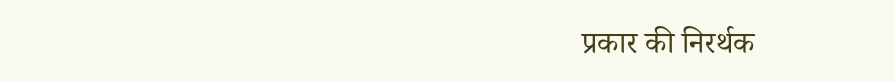प्रकार की निरर्थक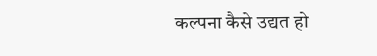कल्पना कैसे उद्यत हो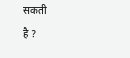सकती
है ?